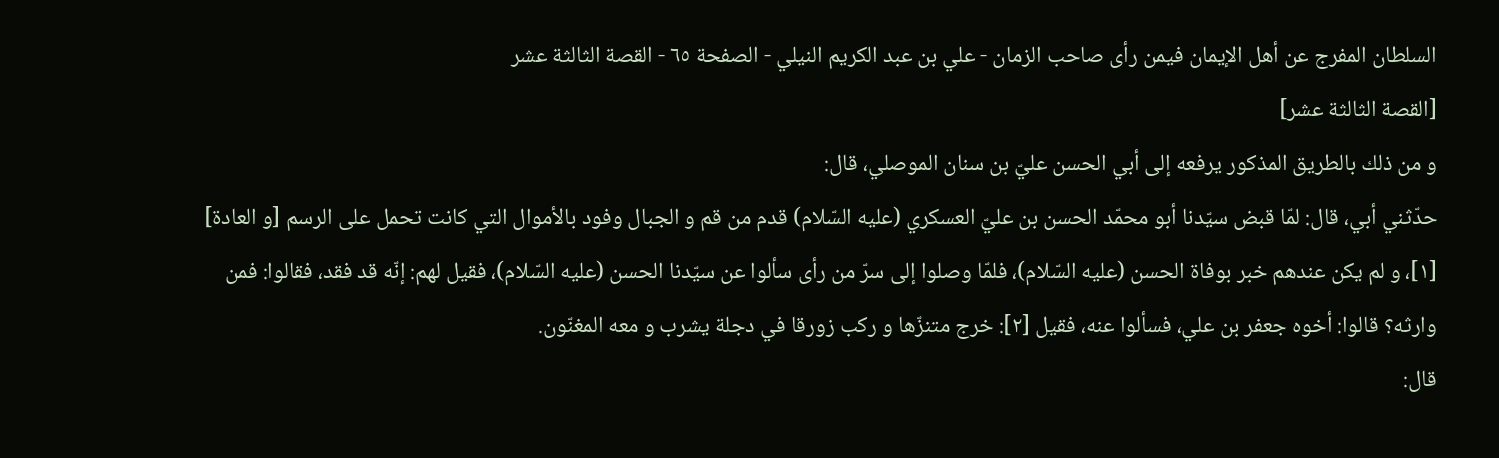السلطان المفرج عن أهل الإيمان فيمن رأى صاحب الزمان - علي بن عبد الكريم النيلي - الصفحة ٦٥ - القصة الثالثة عشر
[القصة الثالثة عشر]
و من ذلك بالطريق المذكور يرفعه إلى أبي الحسن عليّ بن سنان الموصلي، قال:
حدّثني أبي، قال: لمّا قبض سيّدنا أبو محمّد الحسن بن عليّ العسكري (عليه السّلام) قدم من قم و الجبال وفود بالأموال التي كانت تحمل على الرسم [و العادة] [١]، و لم يكن عندهم خبر بوفاة الحسن (عليه السّلام)، فلمّا وصلوا إلى سرّ من رأى سألوا عن سيّدنا الحسن (عليه السّلام)، فقيل لهم: إنّه قد فقد، فقالوا: فمن وارثه؟ قالوا: أخوه جعفر بن علي، فسألوا عنه، فقيل [٢]: خرج متنزّها و ركب زورقا في دجلة يشرب و معه المغنّون.
قال: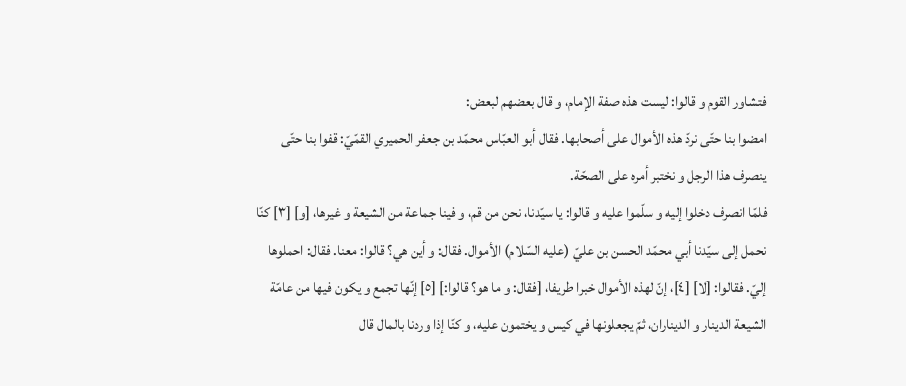فتشاور القوم و قالوا: ليست هذه صفة الإمام، و قال بعضهم لبعض:
امضوا بنا حتّى نردّ هذه الأموال على أصحابها. فقال أبو العبّاس محمّد بن جعفر الحميري القمّيّ: قفوا بنا حتّى ينصرف هذا الرجل و نختبر أمره على الصحّة.
فلمّا انصرف دخلوا إليه و سلّموا عليه و قالوا: يا سيّدنا، نحن من قم، و فينا جماعة من الشيعة و غيرها، [و] [٣] كنّا نحمل إلى سيّدنا أبي محمّد الحسن بن عليّ (عليه السّلام) الأموال. فقال: و أين هي؟ قالوا: معنا. فقال: احملوها إليّ. فقالوا: [لا] [٤]، إنّ لهذه الأموال خبرا طريفا، [فقال: و ما هو؟ قالوا:] [٥] إنّها تجمع و يكون فيها من عامّة الشيعة الدينار و الديناران، ثمّ يجعلونها في كيس و يختمون عليه، و كنّا إذا وردنا بالمال قال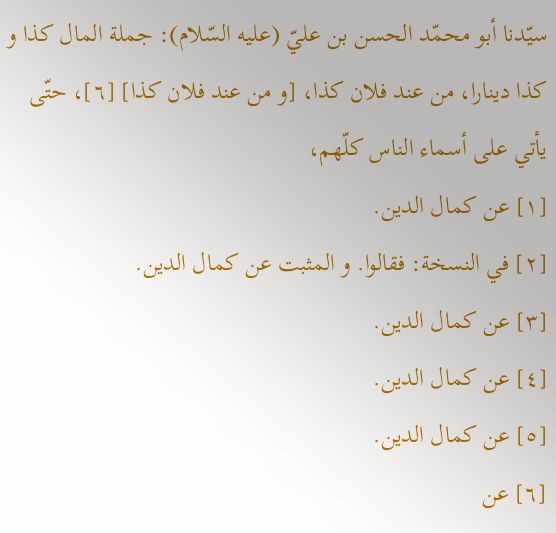سيّدنا أبو محمّد الحسن بن عليّ (عليه السّلام): جملة المال كذا و كذا دينارا، من عند فلان كذا، [و من عند فلان كذا] [٦]، حتّى يأتي على أسماء الناس كلّهم،
[١] عن كمال الدين.
[٢] في النسخة: فقالوا. و المثبت عن كمال الدين.
[٣] عن كمال الدين.
[٤] عن كمال الدين.
[٥] عن كمال الدين.
[٦] عن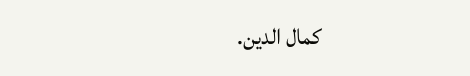كمال الدين.